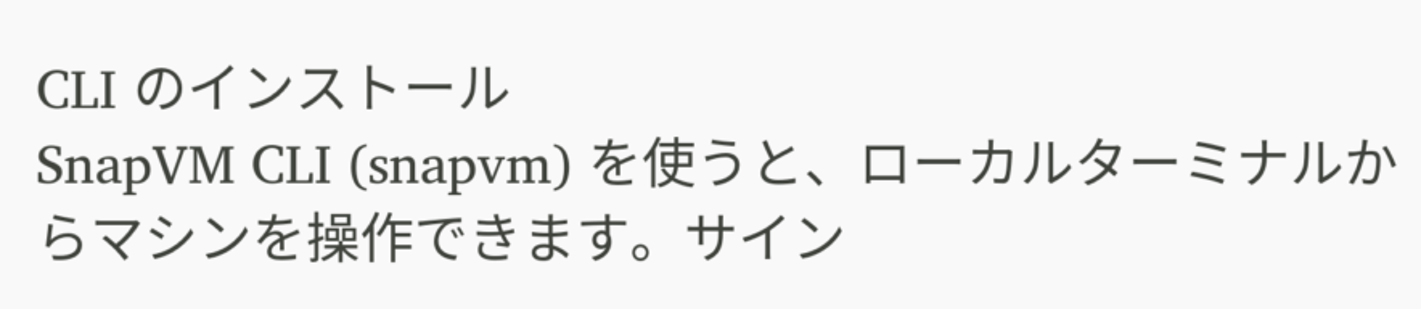CLI のインストール
SnapVM CLI (snapvm) を使うと、ローカルターミナルからマシンを操作できます。サイン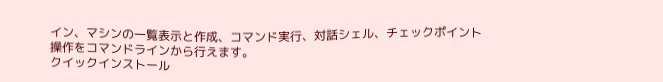イン、マシンの一覧表示と作成、コマンド実行、対話シェル、チェックポイント操作をコマンドラインから行えます。
クイックインストール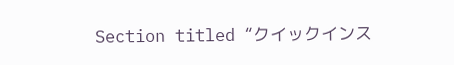Section titled “クイックインス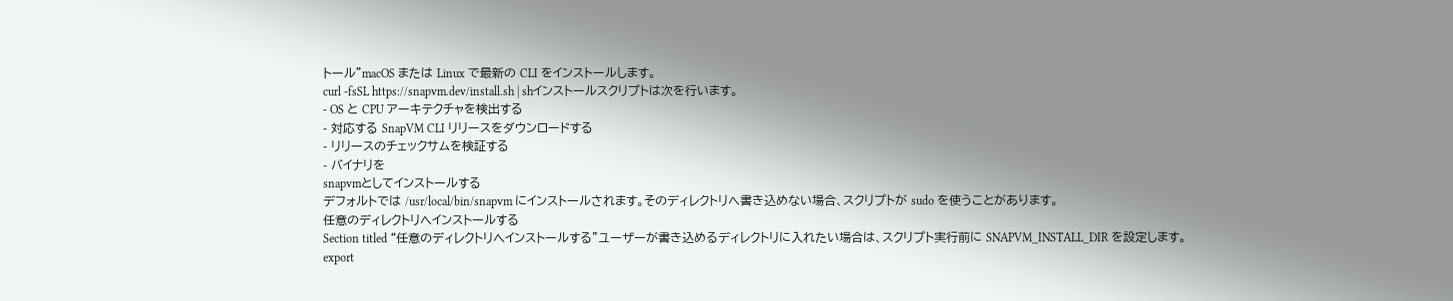トール”macOS または Linux で最新の CLI をインストールします。
curl -fsSL https://snapvm.dev/install.sh | shインストールスクリプトは次を行います。
- OS と CPU アーキテクチャを検出する
- 対応する SnapVM CLI リリースをダウンロードする
- リリースのチェックサムを検証する
- バイナリを
snapvmとしてインストールする
デフォルトでは /usr/local/bin/snapvm にインストールされます。そのディレクトリへ書き込めない場合、スクリプトが sudo を使うことがあります。
任意のディレクトリへインストールする
Section titled “任意のディレクトリへインストールする”ユーザーが書き込めるディレクトリに入れたい場合は、スクリプト実行前に SNAPVM_INSTALL_DIR を設定します。
export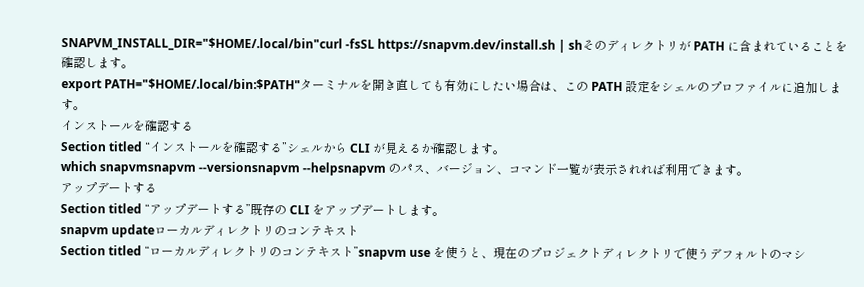SNAPVM_INSTALL_DIR="$HOME/.local/bin"curl -fsSL https://snapvm.dev/install.sh | shそのディレクトリが PATH に含まれていることを確認します。
export PATH="$HOME/.local/bin:$PATH"ターミナルを開き直しても有効にしたい場合は、この PATH 設定をシェルのプロファイルに追加します。
インストールを確認する
Section titled “インストールを確認する”シェルから CLI が見えるか確認します。
which snapvmsnapvm --versionsnapvm --helpsnapvm のパス、バージョン、コマンド一覧が表示されれば利用できます。
アップデートする
Section titled “アップデートする”既存の CLI をアップデートします。
snapvm updateローカルディレクトリのコンテキスト
Section titled “ローカルディレクトリのコンテキスト”snapvm use を使うと、現在のプロジェクトディレクトリで使うデフォルトのマシ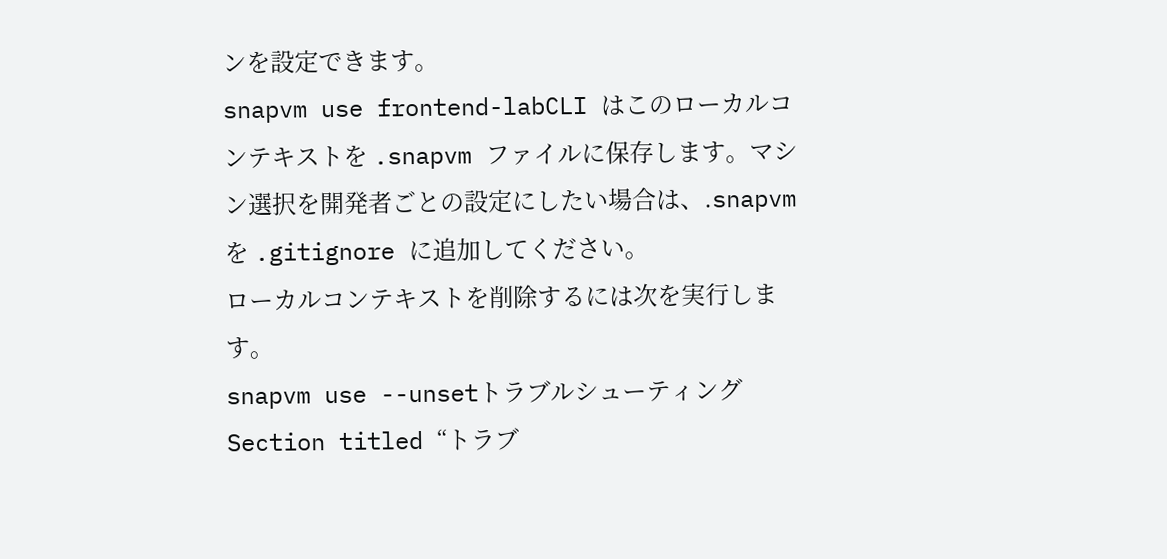ンを設定できます。
snapvm use frontend-labCLI はこのローカルコンテキストを .snapvm ファイルに保存します。マシン選択を開発者ごとの設定にしたい場合は、.snapvm を .gitignore に追加してください。
ローカルコンテキストを削除するには次を実行します。
snapvm use --unsetトラブルシューティング
Section titled “トラブ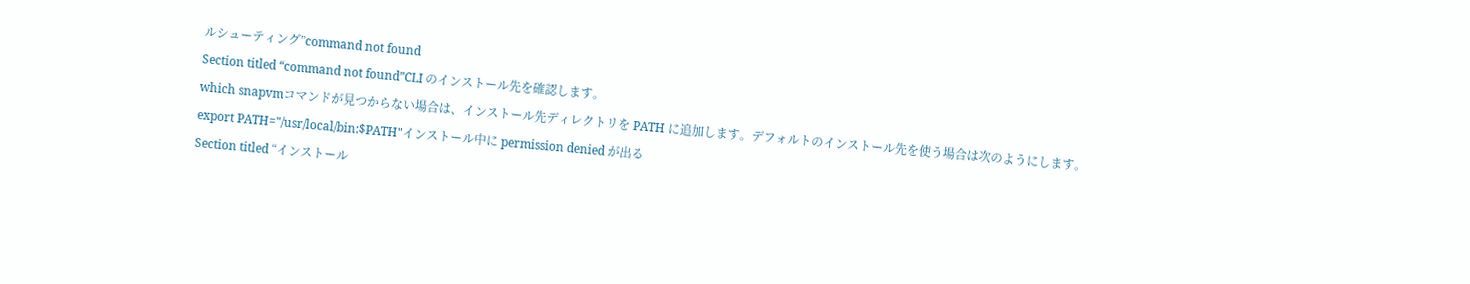ルシューティング”command not found
Section titled “command not found”CLI のインストール先を確認します。
which snapvmコマンドが見つからない場合は、インストール先ディレクトリを PATH に追加します。デフォルトのインストール先を使う場合は次のようにします。
export PATH="/usr/local/bin:$PATH"インストール中に permission denied が出る
Section titled “インストール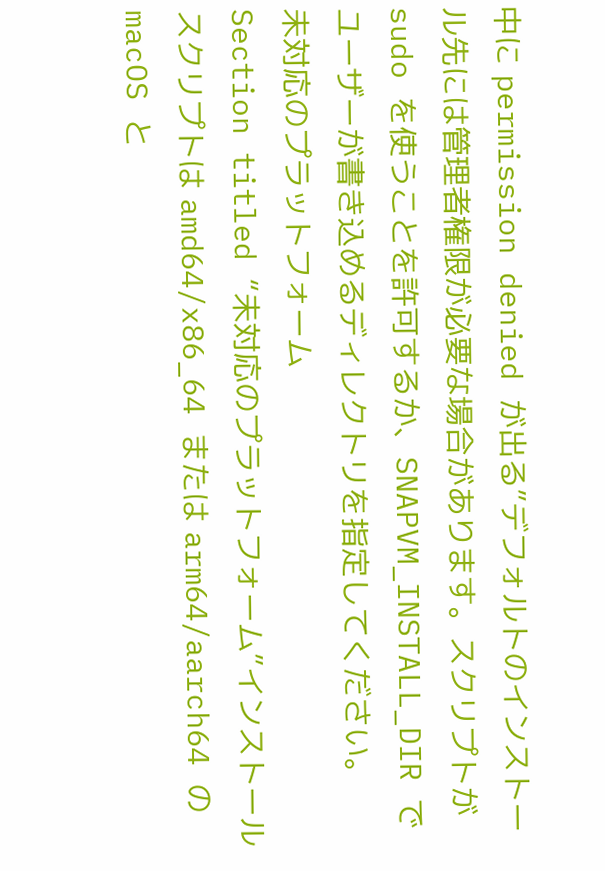中に permission denied が出る”デフォルトのインストール先には管理者権限が必要な場合があります。スクリプトが sudo を使うことを許可するか、SNAPVM_INSTALL_DIR でユーザーが書き込めるディレクトリを指定してください。
未対応のプラットフォーム
Section titled “未対応のプラットフォーム”インストールスクリプトは amd64/x86_64 または arm64/aarch64 の macOS と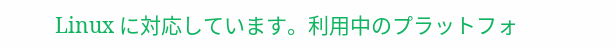Linux に対応しています。利用中のプラットフォ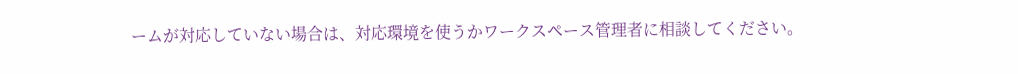ームが対応していない場合は、対応環境を使うかワークスペース管理者に相談してください。